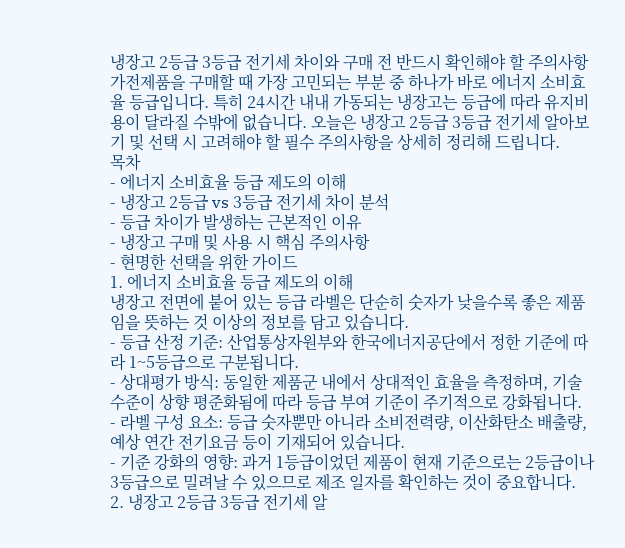냉장고 2등급 3등급 전기세 차이와 구매 전 반드시 확인해야 할 주의사항
가전제품을 구매할 때 가장 고민되는 부분 중 하나가 바로 에너지 소비효율 등급입니다. 특히 24시간 내내 가동되는 냉장고는 등급에 따라 유지비용이 달라질 수밖에 없습니다. 오늘은 냉장고 2등급 3등급 전기세 알아보기 및 선택 시 고려해야 할 필수 주의사항을 상세히 정리해 드립니다.
목차
- 에너지 소비효율 등급 제도의 이해
- 냉장고 2등급 vs 3등급 전기세 차이 분석
- 등급 차이가 발생하는 근본적인 이유
- 냉장고 구매 및 사용 시 핵심 주의사항
- 현명한 선택을 위한 가이드
1. 에너지 소비효율 등급 제도의 이해
냉장고 전면에 붙어 있는 등급 라벨은 단순히 숫자가 낮을수록 좋은 제품임을 뜻하는 것 이상의 정보를 담고 있습니다.
- 등급 산정 기준: 산업통상자원부와 한국에너지공단에서 정한 기준에 따라 1~5등급으로 구분됩니다.
- 상대평가 방식: 동일한 제품군 내에서 상대적인 효율을 측정하며, 기술 수준이 상향 평준화됨에 따라 등급 부여 기준이 주기적으로 강화됩니다.
- 라벨 구성 요소: 등급 숫자뿐만 아니라 소비전력량, 이산화탄소 배출량, 예상 연간 전기요금 등이 기재되어 있습니다.
- 기준 강화의 영향: 과거 1등급이었던 제품이 현재 기준으로는 2등급이나 3등급으로 밀려날 수 있으므로 제조 일자를 확인하는 것이 중요합니다.
2. 냉장고 2등급 3등급 전기세 알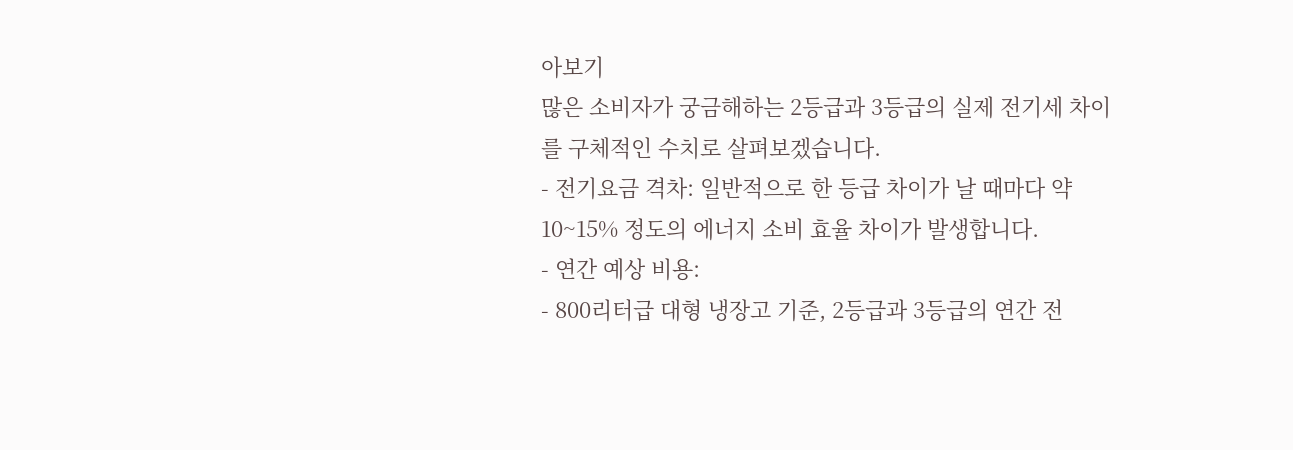아보기
많은 소비자가 궁금해하는 2등급과 3등급의 실제 전기세 차이를 구체적인 수치로 살펴보겠습니다.
- 전기요금 격차: 일반적으로 한 등급 차이가 날 때마다 약 10~15% 정도의 에너지 소비 효율 차이가 발생합니다.
- 연간 예상 비용:
- 800리터급 대형 냉장고 기준, 2등급과 3등급의 연간 전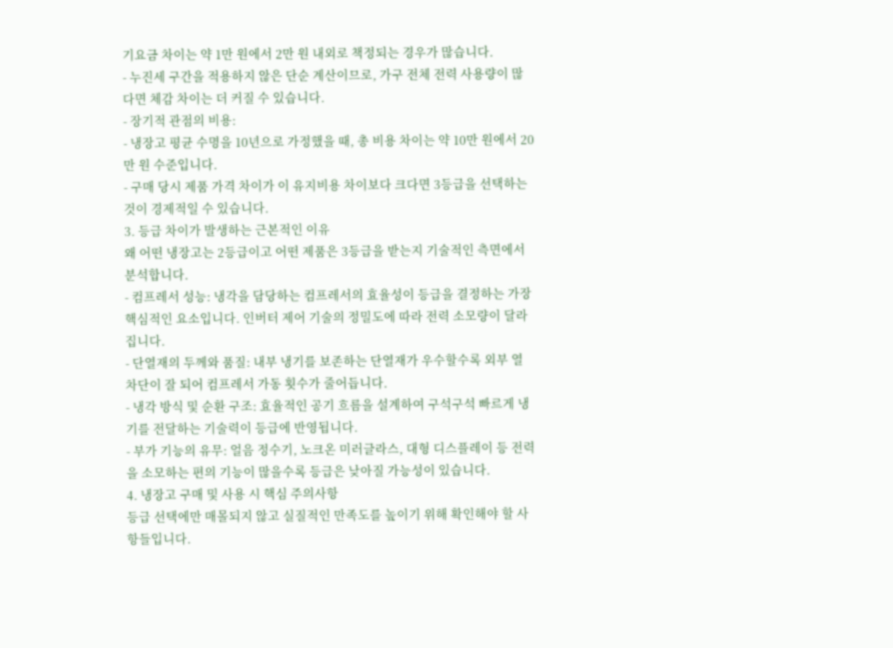기요금 차이는 약 1만 원에서 2만 원 내외로 책정되는 경우가 많습니다.
- 누진세 구간을 적용하지 않은 단순 계산이므로, 가구 전체 전력 사용량이 많다면 체감 차이는 더 커질 수 있습니다.
- 장기적 관점의 비용:
- 냉장고 평균 수명을 10년으로 가정했을 때, 총 비용 차이는 약 10만 원에서 20만 원 수준입니다.
- 구매 당시 제품 가격 차이가 이 유지비용 차이보다 크다면 3등급을 선택하는 것이 경제적일 수 있습니다.
3. 등급 차이가 발생하는 근본적인 이유
왜 어떤 냉장고는 2등급이고 어떤 제품은 3등급을 받는지 기술적인 측면에서 분석합니다.
- 컴프레서 성능: 냉각을 담당하는 컴프레서의 효율성이 등급을 결정하는 가장 핵심적인 요소입니다. 인버터 제어 기술의 정밀도에 따라 전력 소모량이 달라집니다.
- 단열재의 두께와 품질: 내부 냉기를 보존하는 단열재가 우수할수록 외부 열 차단이 잘 되어 컴프레서 가동 횟수가 줄어듭니다.
- 냉각 방식 및 순환 구조: 효율적인 공기 흐름을 설계하여 구석구석 빠르게 냉기를 전달하는 기술력이 등급에 반영됩니다.
- 부가 기능의 유무: 얼음 정수기, 노크온 미러글라스, 대형 디스플레이 등 전력을 소모하는 편의 기능이 많을수록 등급은 낮아질 가능성이 있습니다.
4. 냉장고 구매 및 사용 시 핵심 주의사항
등급 선택에만 매몰되지 않고 실질적인 만족도를 높이기 위해 확인해야 할 사항들입니다.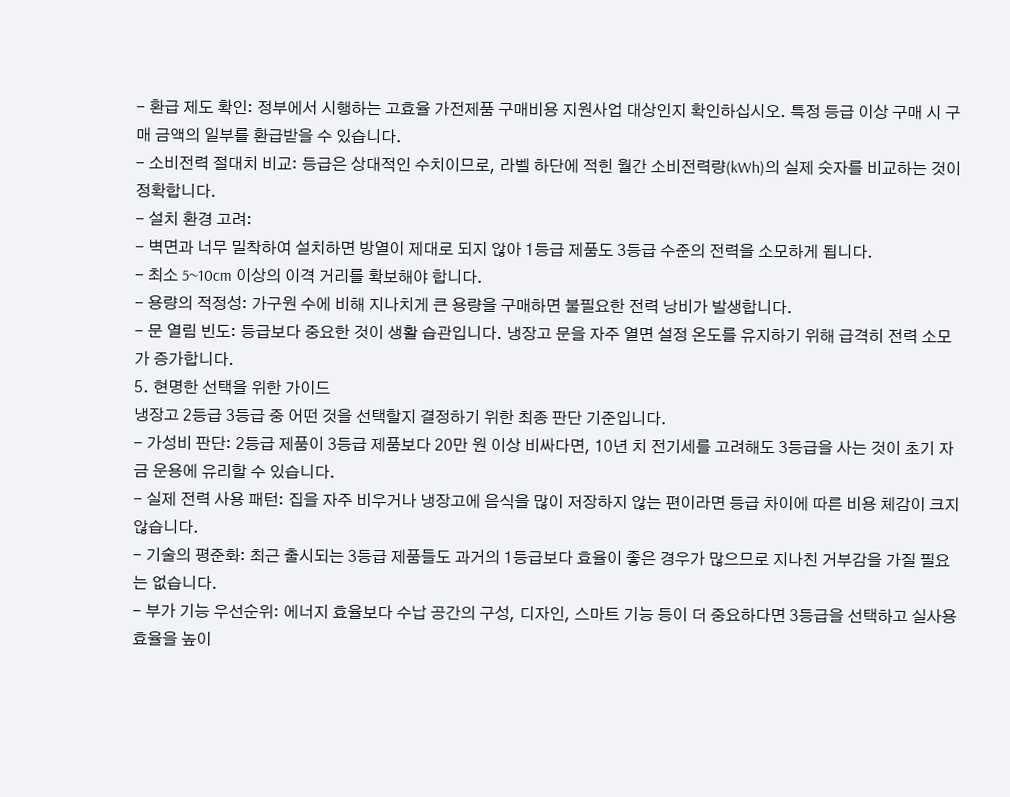- 환급 제도 확인: 정부에서 시행하는 고효율 가전제품 구매비용 지원사업 대상인지 확인하십시오. 특정 등급 이상 구매 시 구매 금액의 일부를 환급받을 수 있습니다.
- 소비전력 절대치 비교: 등급은 상대적인 수치이므로, 라벨 하단에 적힌 월간 소비전력량(kWh)의 실제 숫자를 비교하는 것이 정확합니다.
- 설치 환경 고려:
- 벽면과 너무 밀착하여 설치하면 방열이 제대로 되지 않아 1등급 제품도 3등급 수준의 전력을 소모하게 됩니다.
- 최소 5~10cm 이상의 이격 거리를 확보해야 합니다.
- 용량의 적정성: 가구원 수에 비해 지나치게 큰 용량을 구매하면 불필요한 전력 낭비가 발생합니다.
- 문 열림 빈도: 등급보다 중요한 것이 생활 습관입니다. 냉장고 문을 자주 열면 설정 온도를 유지하기 위해 급격히 전력 소모가 증가합니다.
5. 현명한 선택을 위한 가이드
냉장고 2등급 3등급 중 어떤 것을 선택할지 결정하기 위한 최종 판단 기준입니다.
- 가성비 판단: 2등급 제품이 3등급 제품보다 20만 원 이상 비싸다면, 10년 치 전기세를 고려해도 3등급을 사는 것이 초기 자금 운용에 유리할 수 있습니다.
- 실제 전력 사용 패턴: 집을 자주 비우거나 냉장고에 음식을 많이 저장하지 않는 편이라면 등급 차이에 따른 비용 체감이 크지 않습니다.
- 기술의 평준화: 최근 출시되는 3등급 제품들도 과거의 1등급보다 효율이 좋은 경우가 많으므로 지나친 거부감을 가질 필요는 없습니다.
- 부가 기능 우선순위: 에너지 효율보다 수납 공간의 구성, 디자인, 스마트 기능 등이 더 중요하다면 3등급을 선택하고 실사용 효율을 높이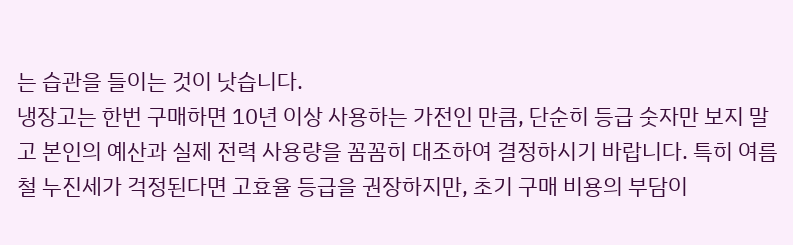는 습관을 들이는 것이 낫습니다.
냉장고는 한번 구매하면 10년 이상 사용하는 가전인 만큼, 단순히 등급 숫자만 보지 말고 본인의 예산과 실제 전력 사용량을 꼼꼼히 대조하여 결정하시기 바랍니다. 특히 여름철 누진세가 걱정된다면 고효율 등급을 권장하지만, 초기 구매 비용의 부담이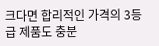크다면 합리적인 가격의 3등급 제품도 충분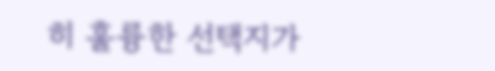히 훌륭한 선택지가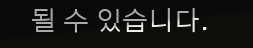될 수 있습니다.